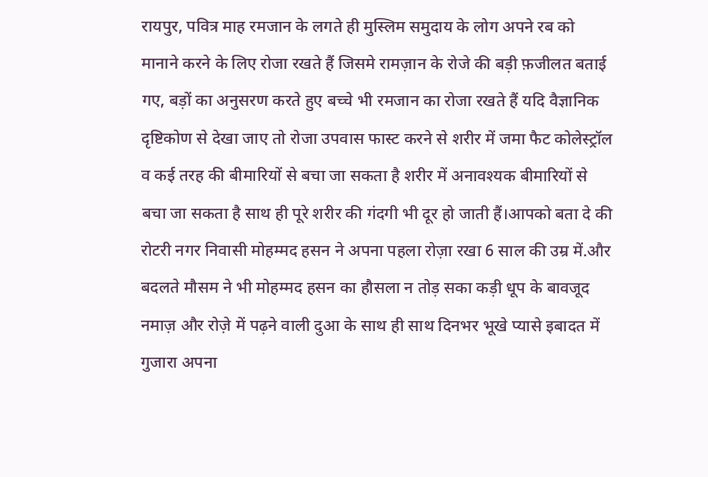रायपुर, पवित्र माह रमजान के लगते ही मुस्लिम समुदाय के लोग अपने रब को मानाने करने के लिए रोजा रखते हैं जिसमे रामज़ान के रोजे की बड़ी फ़जीलत बताई गए, बड़ों का अनुसरण करते हुए बच्चे भी रमजान का रोजा रखते हैं यदि वैज्ञानिक दृष्टिकोण से देखा जाए तो रोजा उपवास फास्ट करने से शरीर में जमा फैट कोलेस्ट्रॉल व कई तरह की बीमारियों से बचा जा सकता है शरीर में अनावश्यक बीमारियों से बचा जा सकता है साथ ही पूरे शरीर की गंदगी भी दूर हो जाती हैं।आपको बता दे की
रोटरी नगर निवासी मोहम्मद हसन ने अपना पहला रोज़ा रखा 6 साल की उम्र में.और बदलते मौसम ने भी मोहम्मद हसन का हौसला न तोड़ सका कड़ी धूप के बावजूद नमाज़ और रोज़े में पढ़ने वाली दुआ के साथ ही साथ दिनभर भूखे प्यासे इबादत में गुजारा अपना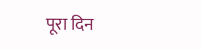पूरा दिन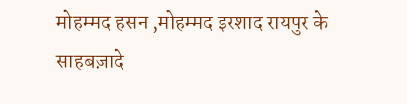मोहम्मद हसन ,मोहम्मद इरशाद रायपुर के साहबज़ादे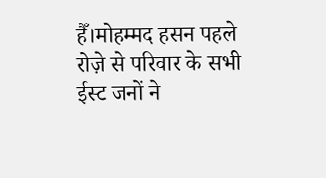हैँ।मोहम्मद हसन पहले रोज़े से परिवार के सभी ईस्ट जनों ने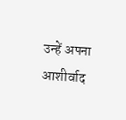उन्हें अपना आशीर्वाद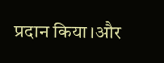प्रदान किया।और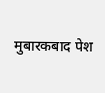मुबारकबाद पेश